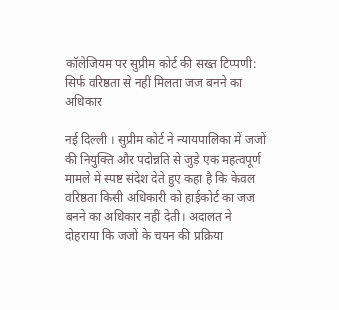कॉलेजियम पर सुप्रीम कोर्ट की सख्त टिप्पणी: सिर्फ वरिष्ठता से नहीं मिलता जज बनने का अधिकार

नई दिल्ली । सुप्रीम कोर्ट ने न्यायपालिका में जजों की नियुक्ति और पदोन्नति से जुड़े एक महत्वपूर्ण मामले में स्पष्ट संदेश देते हुए कहा है कि केवल वरिष्ठता किसी अधिकारी को हाईकोर्ट का जज बनने का अधिकार नहीं देती। अदालत ने दोहराया कि जजों के चयन की प्रक्रिया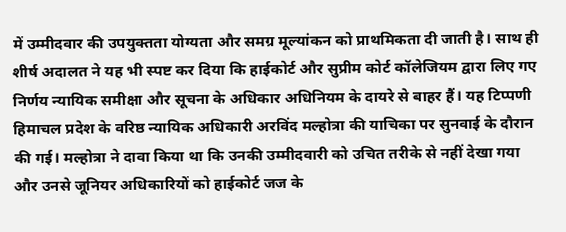में उम्मीदवार की उपयुक्तता योग्यता और समग्र मूल्यांकन को प्राथमिकता दी जाती है। साथ ही शीर्ष अदालत ने यह भी स्पष्ट कर दिया कि हाईकोर्ट और सुप्रीम कोर्ट कॉलेजियम द्वारा लिए गए निर्णय न्यायिक समीक्षा और सूचना के अधिकार अधिनियम के दायरे से बाहर हैं। यह टिप्पणी हिमाचल प्रदेश के वरिष्ठ न्यायिक अधिकारी अरविंद मल्होत्रा की याचिका पर सुनवाई के दौरान की गई। मल्होत्रा ने दावा किया था कि उनकी उम्मीदवारी को उचित तरीके से नहीं देखा गया और उनसे जूनियर अधिकारियों को हाईकोर्ट जज के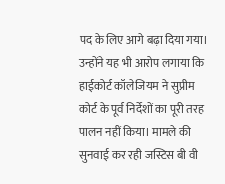पद के लिए आगे बढ़ा दिया गया। उन्होंने यह भी आरोप लगाया कि हाईकोर्ट कॉलेजियम ने सुप्रीम कोर्ट के पूर्व निर्देशों का पूरी तरह पालन नहीं किया। मामले की सुनवाई कर रही जस्टिस बी वी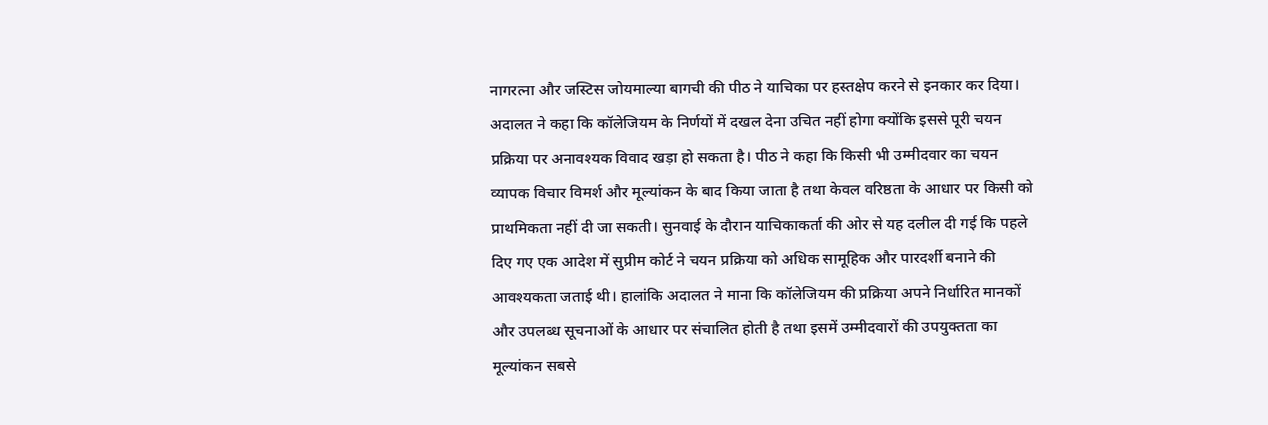नागरत्ना और जस्टिस जोयमाल्या बागची की पीठ ने याचिका पर हस्तक्षेप करने से इनकार कर दिया। अदालत ने कहा कि कॉलेजियम के निर्णयों में दखल देना उचित नहीं होगा क्योंकि इससे पूरी चयन प्रक्रिया पर अनावश्यक विवाद खड़ा हो सकता है। पीठ ने कहा कि किसी भी उम्मीदवार का चयन व्यापक विचार विमर्श और मूल्यांकन के बाद किया जाता है तथा केवल वरिष्ठता के आधार पर किसी को प्राथमिकता नहीं दी जा सकती। सुनवाई के दौरान याचिकाकर्ता की ओर से यह दलील दी गई कि पहले दिए गए एक आदेश में सुप्रीम कोर्ट ने चयन प्रक्रिया को अधिक सामूहिक और पारदर्शी बनाने की आवश्यकता जताई थी। हालांकि अदालत ने माना कि कॉलेजियम की प्रक्रिया अपने निर्धारित मानकों और उपलब्ध सूचनाओं के आधार पर संचालित होती है तथा इसमें उम्मीदवारों की उपयुक्तता का मूल्यांकन सबसे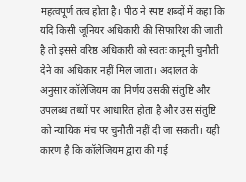महत्वपूर्ण तत्व होता है। पीठ ने स्पष्ट शब्दों में कहा कि यदि किसी जूनियर अधिकारी की सिफारिश की जाती है तो इससे वरिष्ठ अधिकारी को स्वतः कानूनी चुनौती देने का अधिकार नहीं मिल जाता। अदालत के अनुसार कॉलेजियम का निर्णय उसकी संतुष्टि और उपलब्ध तथ्यों पर आधारित होता है और उस संतुष्टि को न्यायिक मंच पर चुनौती नहीं दी जा सकती। यही कारण है कि कॉलेजियम द्वारा की गई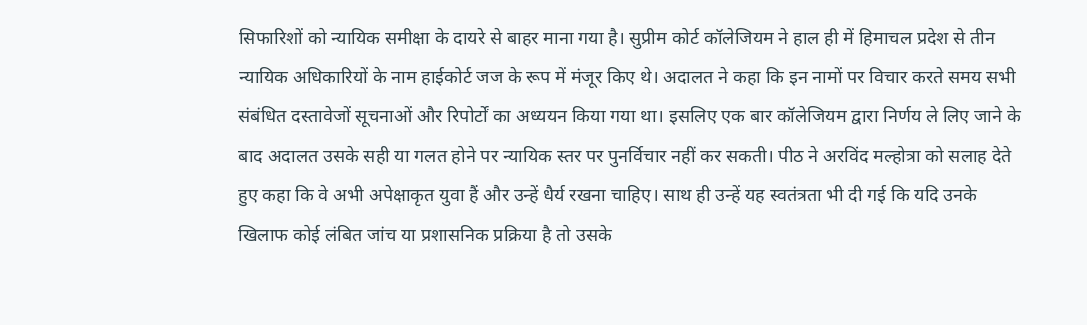सिफारिशों को न्यायिक समीक्षा के दायरे से बाहर माना गया है। सुप्रीम कोर्ट कॉलेजियम ने हाल ही में हिमाचल प्रदेश से तीन न्यायिक अधिकारियों के नाम हाईकोर्ट जज के रूप में मंजूर किए थे। अदालत ने कहा कि इन नामों पर विचार करते समय सभी संबंधित दस्तावेजों सूचनाओं और रिपोर्टों का अध्ययन किया गया था। इसलिए एक बार कॉलेजियम द्वारा निर्णय ले लिए जाने के बाद अदालत उसके सही या गलत होने पर न्यायिक स्तर पर पुनर्विचार नहीं कर सकती। पीठ ने अरविंद मल्होत्रा को सलाह देते हुए कहा कि वे अभी अपेक्षाकृत युवा हैं और उन्हें धैर्य रखना चाहिए। साथ ही उन्हें यह स्वतंत्रता भी दी गई कि यदि उनके खिलाफ कोई लंबित जांच या प्रशासनिक प्रक्रिया है तो उसके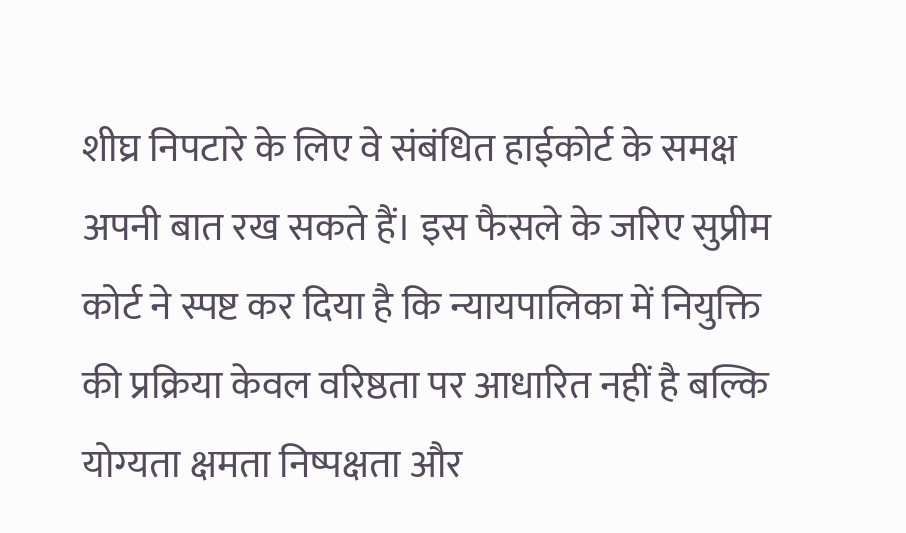शीघ्र निपटारे के लिए वे संबंधित हाईकोर्ट के समक्ष अपनी बात रख सकते हैं। इस फैसले के जरिए सुप्रीम कोर्ट ने स्पष्ट कर दिया है कि न्यायपालिका में नियुक्ति की प्रक्रिया केवल वरिष्ठता पर आधारित नहीं है बल्कि योग्यता क्षमता निष्पक्षता और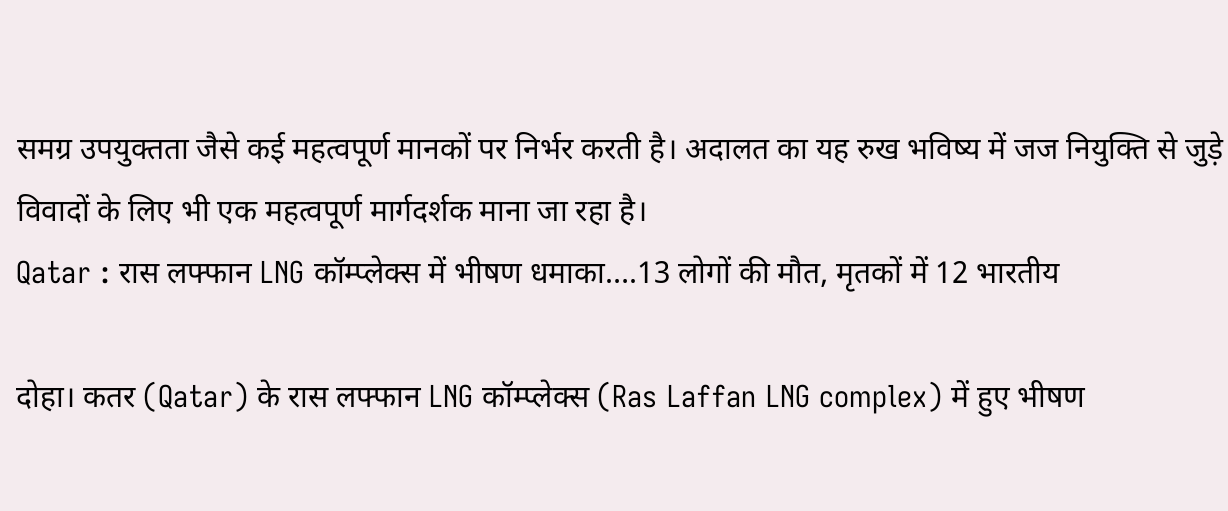समग्र उपयुक्तता जैसे कई महत्वपूर्ण मानकों पर निर्भर करती है। अदालत का यह रुख भविष्य में जज नियुक्ति से जुड़े विवादों के लिए भी एक महत्वपूर्ण मार्गदर्शक माना जा रहा है।
Qatar : रास लफ्फान LNG कॉम्प्लेक्स में भीषण धमाका….13 लोगों की मौत, मृतकों में 12 भारतीय

दोहा। कतर (Qatar) के रास लफ्फान LNG कॉम्प्लेक्स (Ras Laffan LNG complex) में हुए भीषण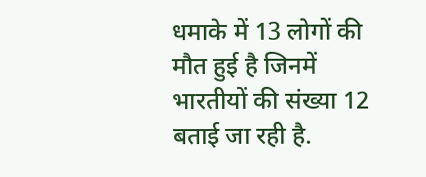धमाके में 13 लोगों की मौत हुई है जिनमें भारतीयों की संख्या 12 बताई जा रही है.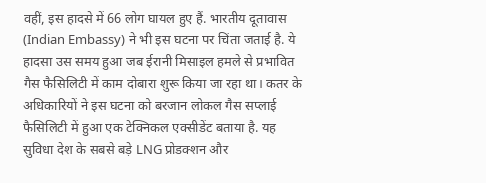वहीं, इस हादसे में 66 लोग घायल हुए हैं. भारतीय दूतावास (Indian Embassy) ने भी इस घटना पर चिंता जताई है. ये हादसा उस समय हुआ जब ईरानी मिसाइल हमले से प्रभावित गैस फैसिलिटी में काम दोबारा शुरू किया जा रहा था। कतर के अधिकारियों ने इस घटना को बरजान लोकल गैस सप्लाई फैसिलिटी में हुआ एक टेक्निकल एक्सीडेंट बताया है. यह सुविधा देश के सबसे बड़े LNG प्रोडक्शन और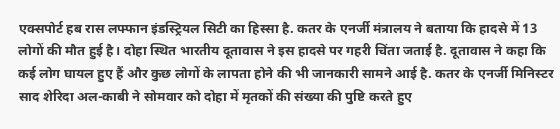एक्सपोर्ट हब रास लफ्फान इंडस्ट्रियल सिटी का हिस्सा है. कतर के एनर्जी मंत्रालय ने बताया कि हादसे में 13 लोगों की मौत हुई है। दोहा स्थित भारतीय दूतावास ने इस हादसे पर गहरी चिंता जताई है. दूतावास ने कहा कि कई लोग घायल हुए हैं और कुछ लोगों के लापता होने की भी जानकारी सामने आई है. कतर के एनर्जी मिनिस्टर साद शेरिदा अल-काबी ने सोमवार को दोहा में मृतकों की संख्या की पुष्टि करते हुए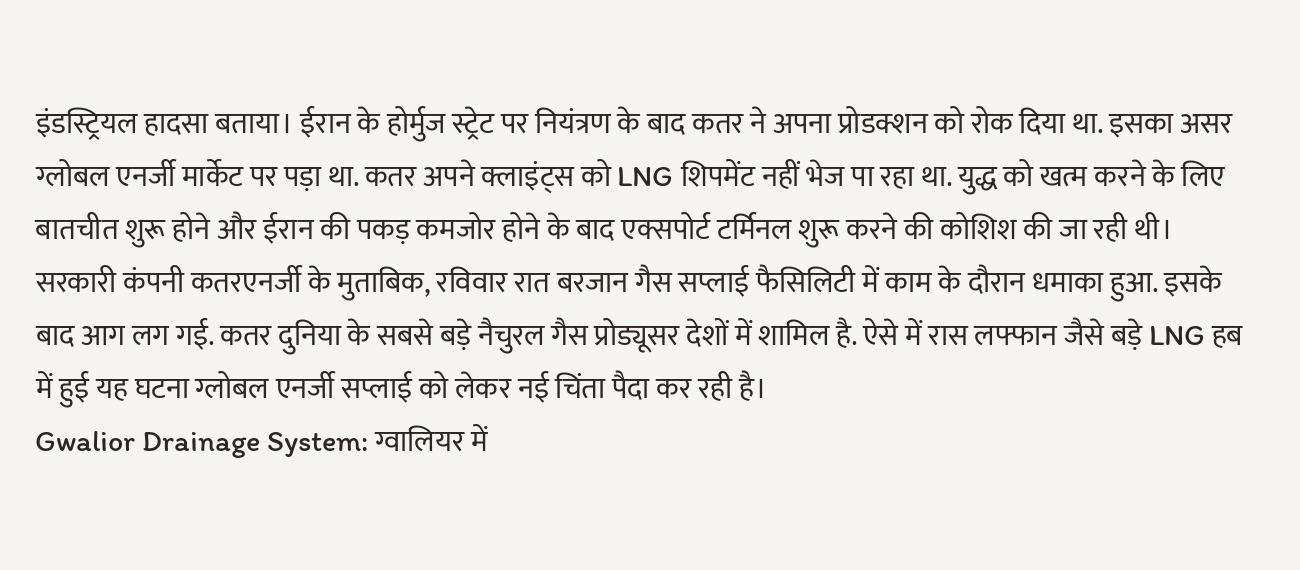इंडस्ट्रियल हादसा बताया। ईरान के होर्मुज स्ट्रेट पर नियंत्रण के बाद कतर ने अपना प्रोडक्शन को रोक दिया था. इसका असर ग्लोबल एनर्जी मार्केट पर पड़ा था. कतर अपने क्लाइंट्स को LNG शिपमेंट नहीं भेज पा रहा था. युद्ध को खत्म करने के लिए बातचीत शुरू होने और ईरान की पकड़ कमजोर होने के बाद एक्सपोर्ट टर्मिनल शुरू करने की कोशिश की जा रही थी। सरकारी कंपनी कतरएनर्जी के मुताबिक, रविवार रात बरजान गैस सप्लाई फैसिलिटी में काम के दौरान धमाका हुआ. इसके बाद आग लग गई. कतर दुनिया के सबसे बड़े नैचुरल गैस प्रोड्यूसर देशों में शामिल है. ऐसे में रास लफ्फान जैसे बड़े LNG हब में हुई यह घटना ग्लोबल एनर्जी सप्लाई को लेकर नई चिंता पैदा कर रही है।
Gwalior Drainage System: ग्वालियर में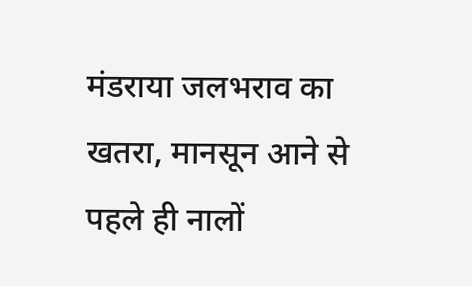मंडराया जलभराव का खतरा, मानसून आने से पहले ही नालों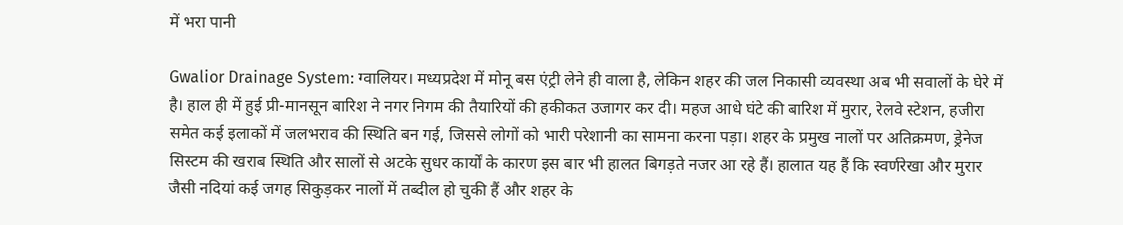में भरा पानी

Gwalior Drainage System: ग्वालियर। मध्यप्रदेश में मोनू बस एंट्री लेने ही वाला है, लेकिन शहर की जल निकासी व्यवस्था अब भी सवालों के घेरे में है। हाल ही में हुई प्री-मानसून बारिश ने नगर निगम की तैयारियों की हकीकत उजागर कर दी। महज आधे घंटे की बारिश में मुरार, रेलवे स्टेशन, हजीरा समेत कई इलाकों में जलभराव की स्थिति बन गई, जिससे लोगों को भारी परेशानी का सामना करना पड़ा। शहर के प्रमुख नालों पर अतिक्रमण, ड्रेनेज सिस्टम की खराब स्थिति और सालों से अटके सुधर कार्यों के कारण इस बार भी हालत बिगड़ते नजर आ रहे हैं। हालात यह हैं कि स्वर्णरेखा और मुरार जैसी नदियां कई जगह सिकुड़कर नालों में तब्दील हो चुकी हैं और शहर के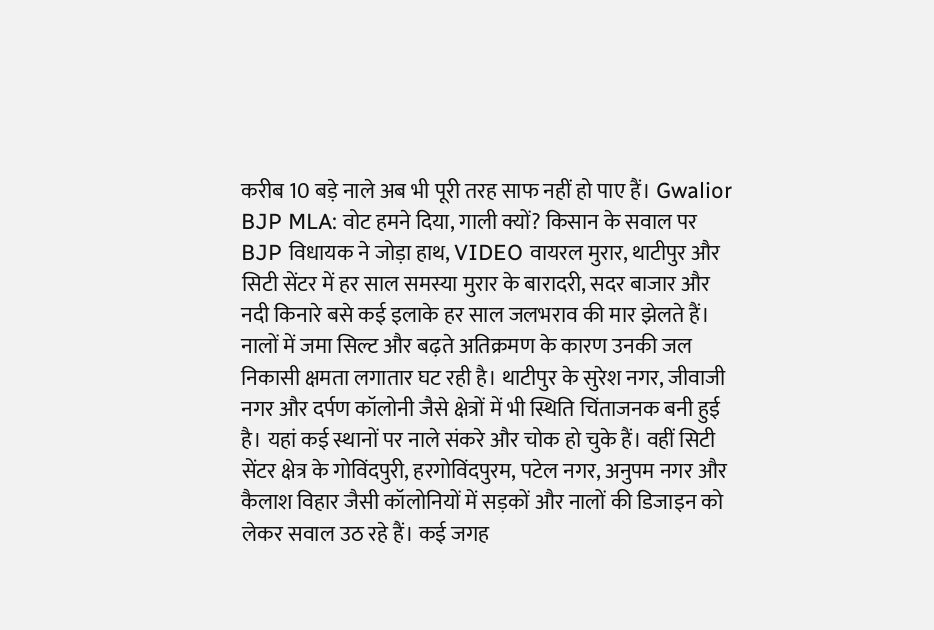करीब 10 बड़े नाले अब भी पूरी तरह साफ नहीं हो पाए हैं। Gwalior BJP MLA: वोट हमने दिया, गाली क्यों? किसान के सवाल पर BJP विधायक ने जोड़ा हाथ, VIDEO वायरल मुरार, थाटीपुर और सिटी सेंटर में हर साल समस्या मुरार के बारादरी, सदर बाजार और नदी किनारे बसे कई इलाके हर साल जलभराव की मार झेलते हैं। नालों में जमा सिल्ट और बढ़ते अतिक्रमण के कारण उनकी जल निकासी क्षमता लगातार घट रही है। थाटीपुर के सुरेश नगर, जीवाजी नगर और दर्पण कॉलोनी जैसे क्षेत्रों में भी स्थिति चिंताजनक बनी हुई है। यहां कई स्थानों पर नाले संकरे और चोक हो चुके हैं। वहीं सिटी सेंटर क्षेत्र के गोविंदपुरी, हरगोविंदपुरम, पटेल नगर, अनुपम नगर और कैलाश विहार जैसी कॉलोनियों में सड़कों और नालों की डिजाइन को लेकर सवाल उठ रहे हैं। कई जगह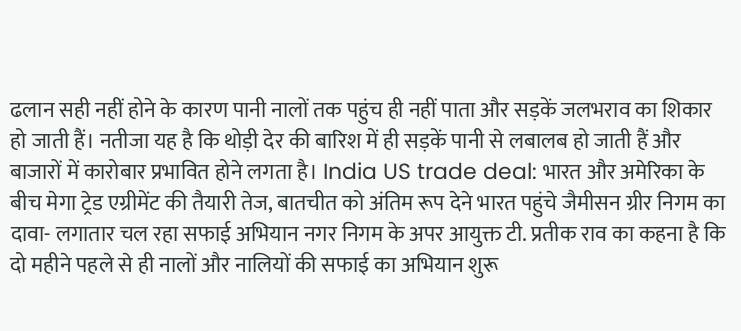ढलान सही नहीं होने के कारण पानी नालों तक पहुंच ही नहीं पाता और सड़कें जलभराव का शिकार हो जाती हैं। नतीजा यह है कि थोड़ी देर की बारिश में ही सड़कें पानी से लबालब हो जाती हैं और बाजारों में कारोबार प्रभावित होने लगता है। India US trade deal: भारत और अमेरिका के बीच मेगा ट्रेड एग्रीमेंट की तैयारी तेज, बातचीत को अंतिम रूप देने भारत पहुंचे जैमीसन ग्रीर निगम का दावा- लगातार चल रहा सफाई अभियान नगर निगम के अपर आयुक्त टी. प्रतीक राव का कहना है कि दो महीने पहले से ही नालों और नालियों की सफाई का अभियान शुरू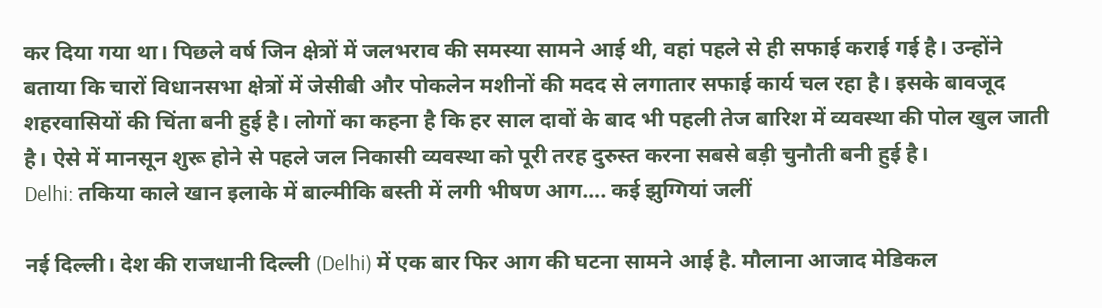कर दिया गया था। पिछले वर्ष जिन क्षेत्रों में जलभराव की समस्या सामने आई थी, वहां पहले से ही सफाई कराई गई है। उन्होंने बताया कि चारों विधानसभा क्षेत्रों में जेसीबी और पोकलेन मशीनों की मदद से लगातार सफाई कार्य चल रहा है। इसके बावजूद शहरवासियों की चिंता बनी हुई है। लोगों का कहना है कि हर साल दावों के बाद भी पहली तेज बारिश में व्यवस्था की पोल खुल जाती है। ऐसे में मानसून शुरू होने से पहले जल निकासी व्यवस्था को पूरी तरह दुरुस्त करना सबसे बड़ी चुनौती बनी हुई है।
Delhi: तकिया काले खान इलाके में बाल्मीकि बस्ती में लगी भीषण आग…. कई झुग्गियां जलीं

नई दिल्ली। देश की राजधानी दिल्ली (Delhi) में एक बार फिर आग की घटना सामने आई है. मौलाना आजाद मेडिकल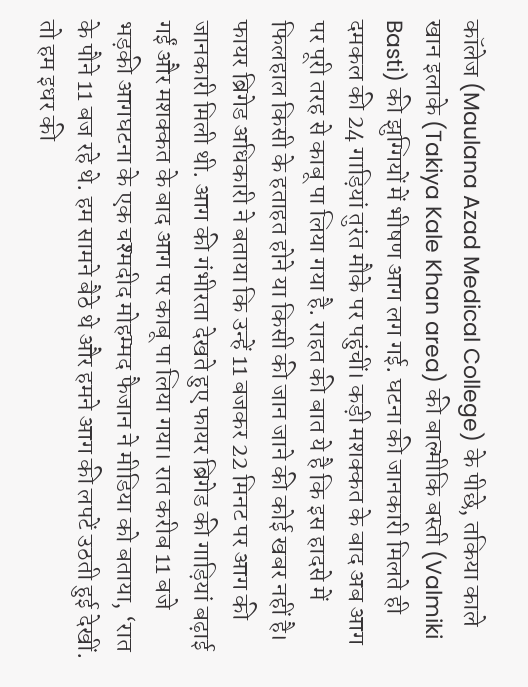कॉलेज (Maulana Azad Medical College) के पीछे, तकिया काले खान इलाके (Takiya Kale Khan area) की बाल्मीकि बस्ती (Valmiki Basti) की झुग्गियों में भीषण आग लग गई. घटना की जानकारी मिलते ही दमकल की 24 गाड़ियां तुरंत मौके पर पहुंचीं। कड़ी मशक्कत के बाद अब आग पर पूरी तरह से काबू पा लिया गया है. राहत की बात ये है कि इस हादसे में फिलहाल किसी के हताहत होने या किसी की जान जाने की कोई खबर नहीं है। फायर ब्रिगेड अधिकारी ने बताया कि उन्हें 11 बजकर 22 मिनट पर आग की जानकारी मिली थी. आग की गंभीरता देखते हुए फायर ब्रिगेड की गाड़ियां बढ़ाई गईं और मशक्कत के बाद आग पर काबू पा लिया गया। रात करीब 11 बजे भड़की आगघटना के एक चश्मदीद मोहम्मद फैजान ने मीडिया को बताया, ‘रात के पौने 11 बज रहे थे. हम सामने बैठे थे और हमने आग की लपटें उठती हुई देखीं. तो हम इधर की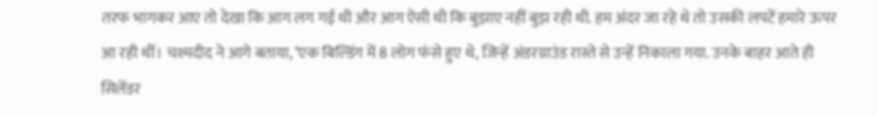तरफ भागकर आए तो देखा कि आग लग गई थी और आग ऐसी थी कि बुझाए नहीं बुझ रही थी. हम अंदर जा रहे थे तो उसकी लपटें हमारे ऊपर आ रही थीं। चश्मदीद ने आगे बताया, ‘एक बिल्डिंग में 8 लोग फंसे हुए थे, जिन्हें अंडरग्राउंड रास्ते से उन्हें निकाला गया. उनके बाहर आते ही सिलेंडर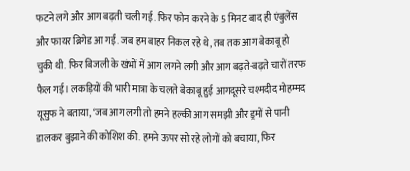फटने लगे और आग बढ़ती चली गई. फिर फोन करने के 5 मिनट बाद ही एंबुलेंस और फायर ब्रिगेड आ गईं. जब हम बाहर निकल रहे थे, तब तक आग बेकाबू हो चुकी थी. फिर बिजली के खंभों में आग लगने लगी और आग बढ़ते-बढ़ते चारों तरफ फैल गई। लकड़ियों की भारी मात्रा के चलते बेकाबू हुई आगदूसरे चश्मदीद मोहम्मद यूसुफ ने बताया, ‘जब आग लगी तो हमने हल्की आग समझी और ड्रमों से पानी डालकर बुझाने की कोशिश की. हमने ऊपर सो रहे लोगों को बचाया, फिर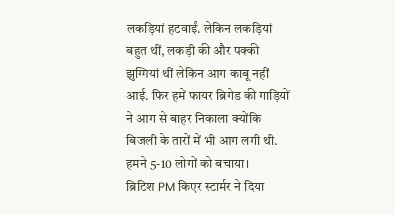लकड़ियां हटवाईं. लेकिन लकड़ियां बहुत थीं, लकड़ी की और पक्की झुग्गियां थीं लेकिन आग काबू नहीं आई. फिर हमें फायर ब्रिगेड की गाड़ियों ने आग से बाहर निकाला क्योंकि बिजली के तारों में भी आग लगी थी. हमने 5-10 लोगों को बचाया।
ब्रिटिश PM किएर स्टार्मर ने दिया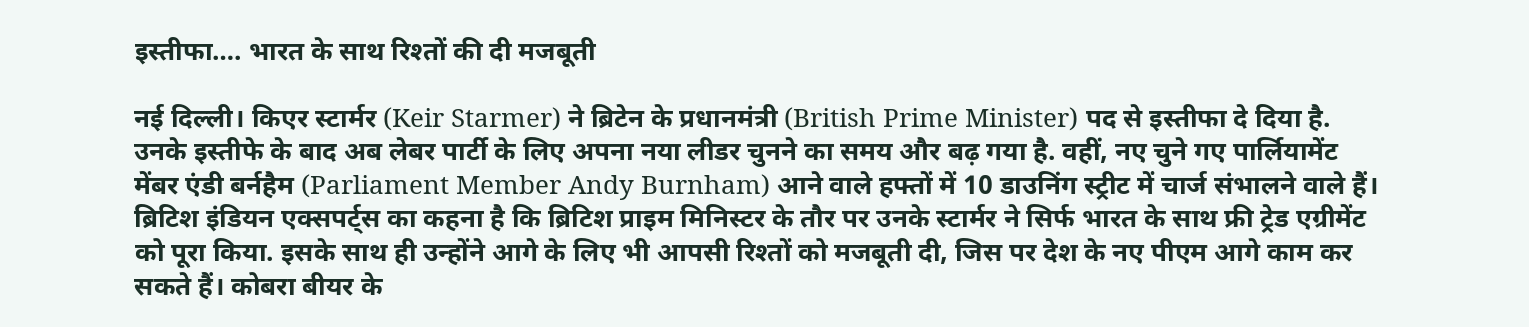इस्तीफा…. भारत के साथ रिश्तों की दी मजबूती

नई दिल्ली। किएर स्टार्मर (Keir Starmer) ने ब्रिटेन के प्रधानमंत्री (British Prime Minister) पद से इस्तीफा दे दिया है. उनके इस्तीफे के बाद अब लेबर पार्टी के लिए अपना नया लीडर चुनने का समय और बढ़ गया है. वहीं, नए चुने गए पार्लियामेंट मेंबर एंडी बर्नहैम (Parliament Member Andy Burnham) आने वाले हफ्तों में 10 डाउनिंग स्ट्रीट में चार्ज संभालने वाले हैं। ब्रिटिश इंडियन एक्सपर्ट्स का कहना है कि ब्रिटिश प्राइम मिनिस्टर के तौर पर उनके स्टार्मर ने सिर्फ भारत के साथ फ्री ट्रेड एग्रीमेंट को पूरा किया. इसके साथ ही उन्होंने आगे के लिए भी आपसी रिश्तों को मजबूती दी, जिस पर देश के नए पीएम आगे काम कर सकते हैं। कोबरा बीयर के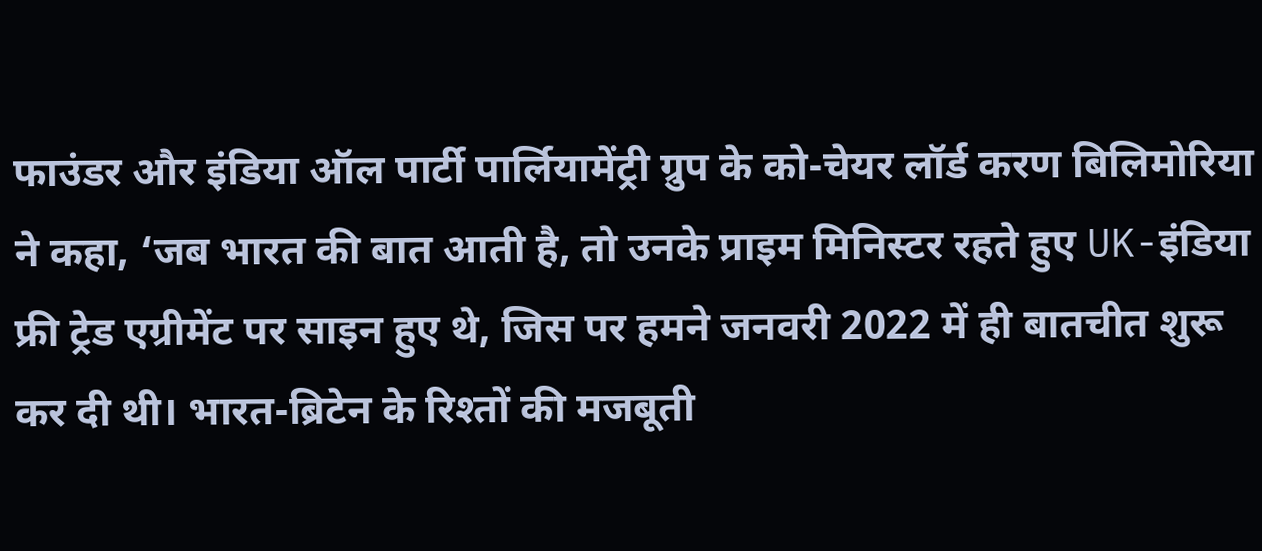फाउंडर और इंडिया ऑल पार्टी पार्लियामेंट्री ग्रुप के को-चेयर लॉर्ड करण बिलिमोरिया ने कहा, ‘जब भारत की बात आती है, तो उनके प्राइम मिनिस्टर रहते हुए UK-इंडिया फ्री ट्रेड एग्रीमेंट पर साइन हुए थे, जिस पर हमने जनवरी 2022 में ही बातचीत शुरू कर दी थी। भारत-ब्रिटेन के रिश्तों की मजबूती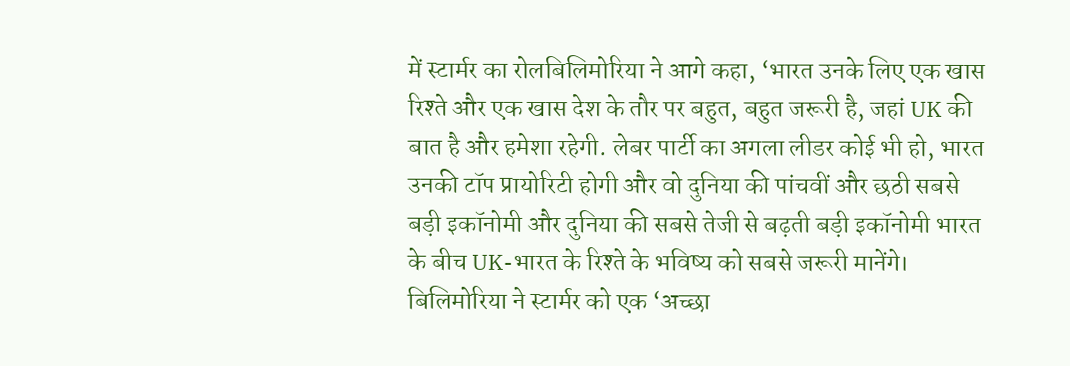में स्टार्मर का रोलबिलिमोरिया ने आगे कहा, ‘भारत उनके लिए एक खास रिश्ते और एक खास देश के तौर पर बहुत, बहुत जरूरी है, जहां UK की बात है और हमेशा रहेगी. लेबर पार्टी का अगला लीडर कोई भी हो, भारत उनकी टॉप प्रायोरिटी होगी और वो दुनिया की पांचवीं और छठी सबसे बड़ी इकॉनोमी और दुनिया की सबसे तेजी से बढ़ती बड़ी इकॉनोमी भारत के बीच UK-भारत के रिश्ते के भविष्य को सबसे जरूरी मानेंगे। बिलिमोरिया ने स्टार्मर को एक ‘अच्छा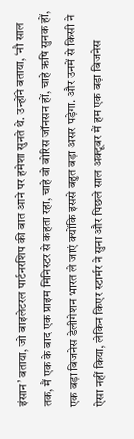इंसान’ बताया, जो बाइलेटरल पार्टनरशिप की बात आने पर हमेशा सुनते थे. उन्होंने बताया, ‘नौ साल तक, मैं एक के बाद एक प्राइम मिनिस्टर से कहता रहा, चाहे वो बोरिस जॉनसन हों, चाहे ऋषि सुनक हों, एक बड़ा बिजनेस डेलीगेशन भारत ले जाएं क्योंकि इससे बहुत बड़ा असर पड़ेगा. और उनमें से किसी ने ऐसा नहीं किया, लेकिन किएर स्टार्मर ने सुना और पिछले साल अक्टूबर में हम एक बड़ा बिजनेस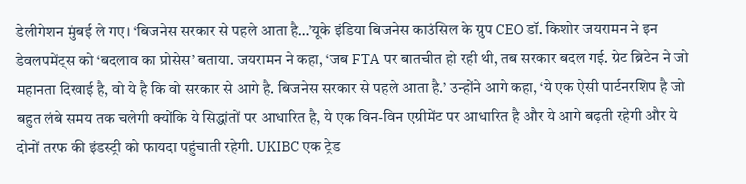डेलीगेशन मुंबई ले गए। ‘बिजनेस सरकार से पहले आता है…’यूके इंडिया बिजनेस काउंसिल के ग्रुप CEO डॉ. किशोर जयरामन ने इन डेवलपमेंट्स को ‘बदलाव का प्रोसेस’ बताया. जयरामन ने कहा, ‘जब FTA पर बातचीत हो रही थी, तब सरकार बदल गई. ग्रेट ब्रिटेन ने जो महानता दिखाई है, वो ये है कि वो सरकार से आगे है. बिजनेस सरकार से पहले आता है.’ उन्होंने आगे कहा, ‘ये एक ऐसी पार्टनरशिप है जो बहुत लंबे समय तक चलेगी क्योंकि ये सिद्धांतों पर आधारित है, ये एक विन-विन एग्रीमेंट पर आधारित है और ये आगे बढ़ती रहेगी और ये दोनों तरफ की इंडस्ट्री को फायदा पहुंचाती रहेगी. UKIBC एक ट्रेड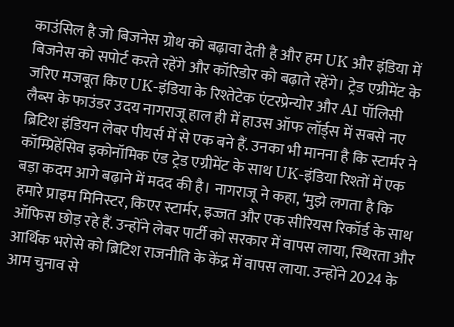काउंसिल है जो बिजनेस ग्रोथ को बढ़ावा देती है और हम UK और इंडिया में बिजनेस को सपोर्ट करते रहेंगे और कॉरिडोर को बढ़ाते रहेंगे। ट्रेड एग्रीमेंट के जरिए मजबूत किए UK-इंडिया के रिश्तेटेक एंटरप्रेन्योर और AI पॉलिसी लैब्स के फाउंडर उदय नागराजू हाल ही में हाउस ऑफ लॉर्ड्स में सबसे नए ब्रिटिश इंडियन लेबर पीयर्स में से एक बने हैं. उनका भी मानना है कि स्टार्मर ने कॉम्प्रिहेंसिव इकोनॉमिक एंड ट्रेड एग्रीमेंट के साथ UK-इंडिया रिश्तों में एक बड़ा कदम आगे बढ़ाने में मदद की है। नागराजू ने कहा, ‘मुझे लगता है कि हमारे प्राइम मिनिस्टर, किएर स्टार्मर, इज्जत और एक सीरियस रिकॉर्ड के साथ ऑफिस छोड़ रहे हैं. उन्होंने लेबर पार्टी को सरकार में वापस लाया, स्थिरता और आर्थिक भरोसे को ब्रिटिश राजनीति के केंद्र में वापस लाया. उन्होंने 2024 के आम चुनाव से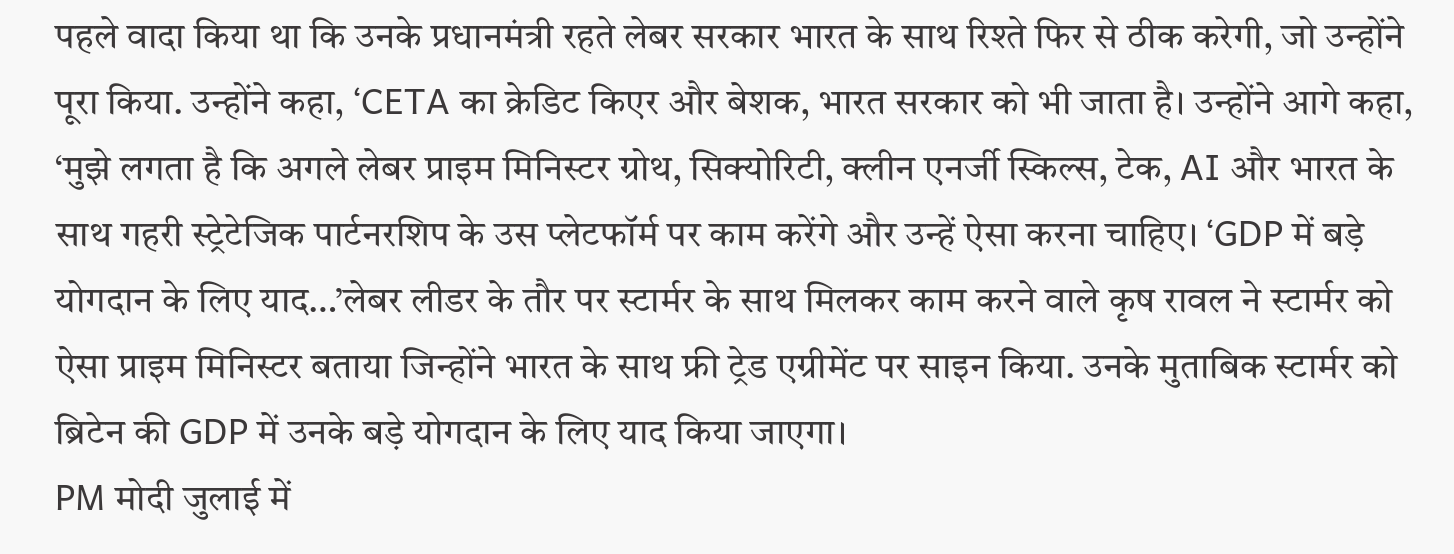पहले वादा किया था कि उनके प्रधानमंत्री रहते लेबर सरकार भारत के साथ रिश्ते फिर से ठीक करेगी, जो उन्होंने पूरा किया. उन्होंने कहा, ‘CETA का क्रेडिट किएर और बेशक, भारत सरकार को भी जाता है। उन्होंने आगे कहा, ‘मुझे लगता है कि अगले लेबर प्राइम मिनिस्टर ग्रोथ, सिक्योरिटी, क्लीन एनर्जी स्किल्स, टेक, AI और भारत के साथ गहरी स्ट्रेटेजिक पार्टनरशिप के उस प्लेटफॉर्म पर काम करेंगे और उन्हें ऐसा करना चाहिए। ‘GDP में बड़े योगदान के लिए याद…’लेबर लीडर के तौर पर स्टार्मर के साथ मिलकर काम करने वाले कृष रावल ने स्टार्मर को ऐसा प्राइम मिनिस्टर बताया जिन्होंने भारत के साथ फ्री ट्रेड एग्रीमेंट पर साइन किया. उनके मुताबिक स्टार्मर को ब्रिटेन की GDP में उनके बड़े योगदान के लिए याद किया जाएगा।
PM मोदी जुलाई में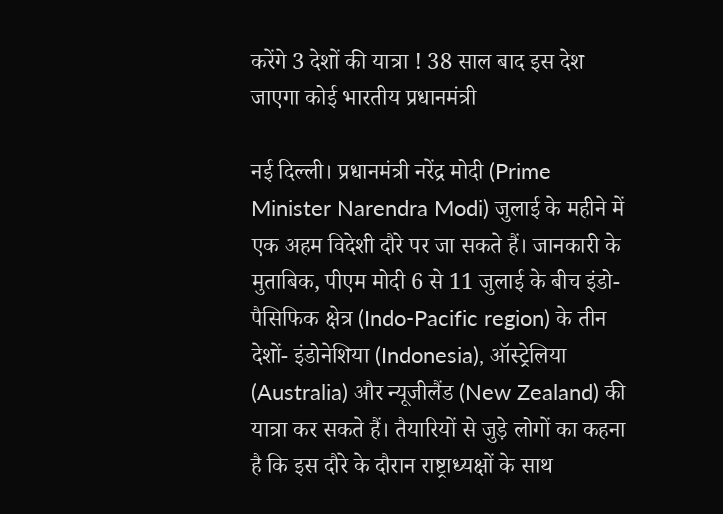करेंगे 3 देशों की यात्रा ! 38 साल बाद इस देश जाएगा कोई भारतीय प्रधानमंत्री

नई दिल्ली। प्रधानमंत्री नरेंद्र मोदी (Prime Minister Narendra Modi) जुलाई के महीने में एक अहम विदेशी दौरे पर जा सकते हैं। जानकारी के मुताबिक, पीएम मोदी 6 से 11 जुलाई के बीच इंडो-पैसिफिक क्षेत्र (Indo-Pacific region) के तीन देशों- इंडोनेशिया (Indonesia), ऑस्ट्रेलिया (Australia) और न्यूजीलैंड (New Zealand) की यात्रा कर सकते हैं। तैयारियों से जुड़े लोगों का कहना है कि इस दौरे के दौरान राष्ट्राध्यक्षों के साथ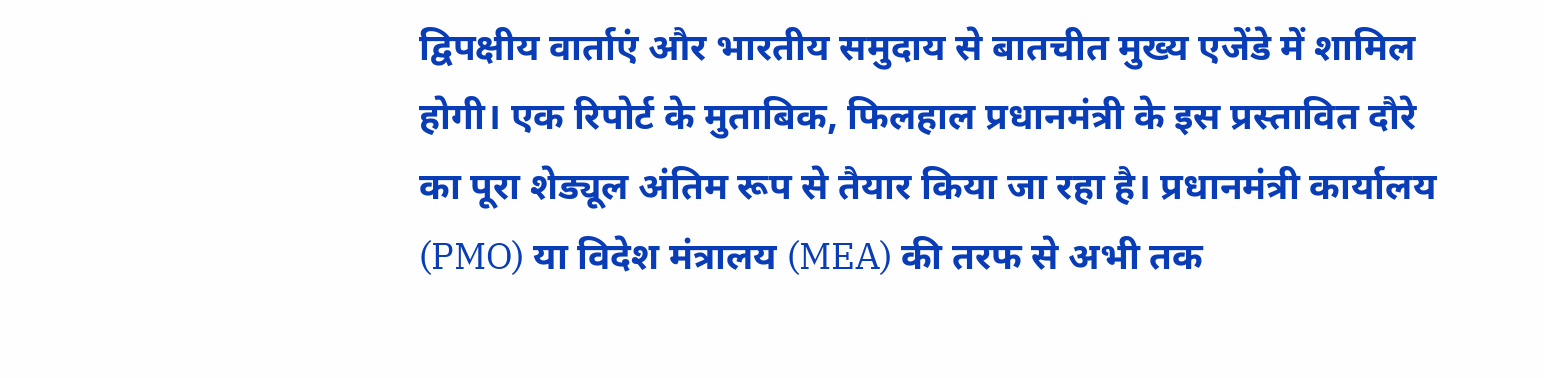द्विपक्षीय वार्ताएं और भारतीय समुदाय से बातचीत मुख्य एजेंडे में शामिल होगी। एक रिपोर्ट के मुताबिक, फिलहाल प्रधानमंत्री के इस प्रस्तावित दौरे का पूरा शेड्यूल अंतिम रूप से तैयार किया जा रहा है। प्रधानमंत्री कार्यालय (PMO) या विदेश मंत्रालय (MEA) की तरफ से अभी तक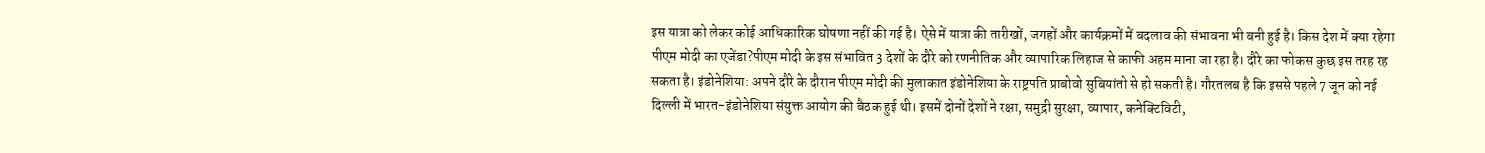इस यात्रा को लेकर कोई आधिकारिक घोषणा नहीं की गई है। ऐसे में यात्रा की तारीखों, जगहों और कार्यक्रमों में बदलाव की संभावना भी बनी हुई है। किस देश में क्या रहेगा पीएम मोदी का एजेंडा?पीएम मोदी के इस संभावित 3 देशों के दौरे को रणनीतिक और व्यापारिक लिहाज से काफी अहम माना जा रहा है। दौरे का फोकस कुछ इस तरह रह सकता है। इंडोनेशिया: अपने दौरे के दौरान पीएम मोदी की मुलाकात इंडोनेशिया के राष्ट्रपति प्राबोवो सुबियांतो से हो सकती है। गौरतलब है कि इससे पहले 7 जून को नई दिल्ली में भारत-इंडोनेशिया संयुक्त आयोग की बैठक हुई थी। इसमें दोनों देशों ने रक्षा, समुद्री सुरक्षा, व्यापार, कनेक्टिविटी,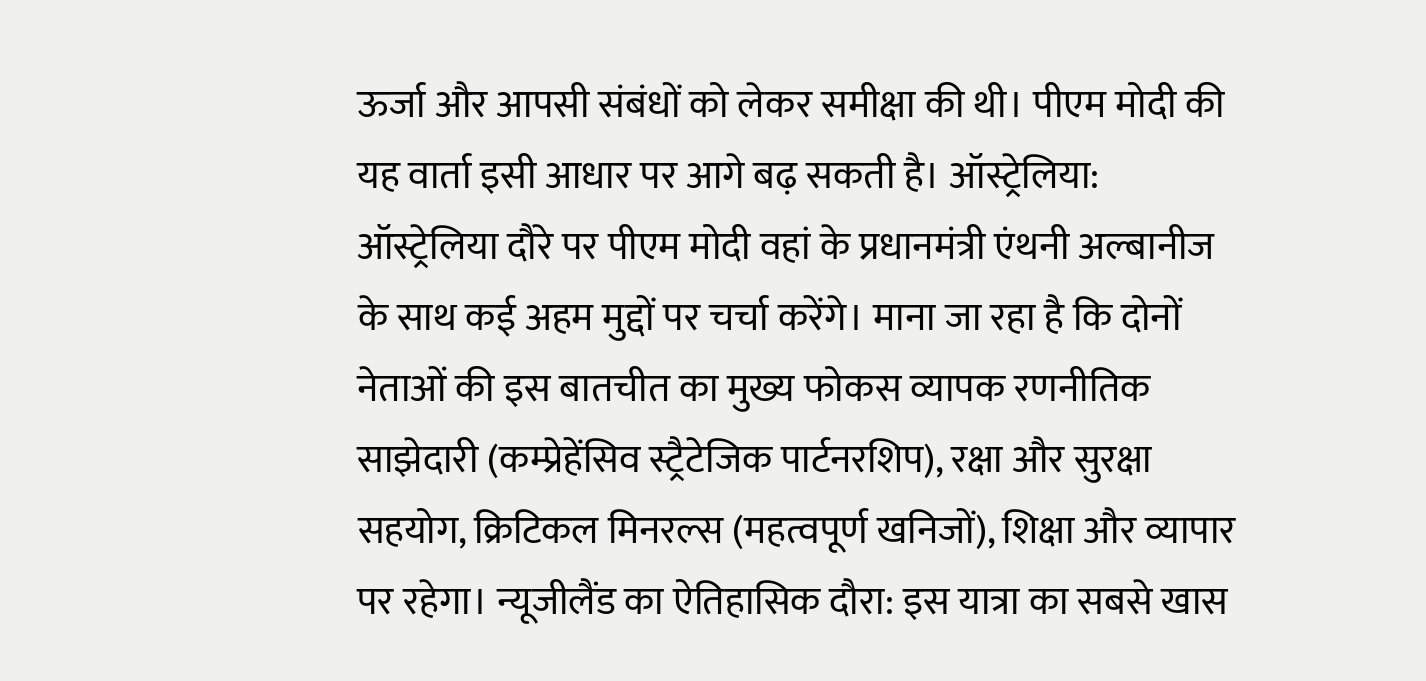ऊर्जा और आपसी संबंधों को लेकर समीक्षा की थी। पीएम मोदी की यह वार्ता इसी आधार पर आगे बढ़ सकती है। ऑस्ट्रेलिया: ऑस्ट्रेलिया दौरे पर पीएम मोदी वहां के प्रधानमंत्री एंथनी अल्बानीज के साथ कई अहम मुद्दों पर चर्चा करेंगे। माना जा रहा है कि दोनों नेताओं की इस बातचीत का मुख्य फोकस व्यापक रणनीतिक साझेदारी (कम्प्रेहेंसिव स्ट्रैटेजिक पार्टनरशिप), रक्षा और सुरक्षा सहयोग, क्रिटिकल मिनरल्स (महत्वपूर्ण खनिजों), शिक्षा और व्यापार पर रहेगा। न्यूजीलैंड का ऐतिहासिक दौरा: इस यात्रा का सबसे खास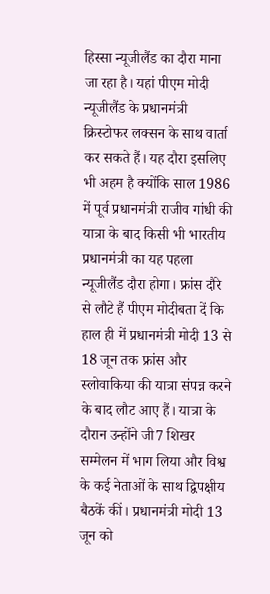हिस्सा न्यूजीलैंड का दौरा माना जा रहा है। यहां पीएम मोदी न्यूजीलैंड के प्रधानमंत्री क्रिस्टोफर लक्सन के साथ वार्ता कर सकते हैं। यह दौरा इसलिए भी अहम है क्योंकि साल 1986 में पूर्व प्रधानमंत्री राजीव गांधी की यात्रा के बाद किसी भी भारतीय प्रधानमंत्री का यह पहला न्यूजीलैंड दौरा होगा। फ्रांस दौरे से लौटे हैं पीएम मोदीबता दें कि हाल ही में प्रधानमंत्री मोदी 13 से 18 जून तक फ्रांस और स्लोवाकिया की यात्रा संपन्न करने के बाद लौट आए हैं। यात्रा के दौरान उन्होंने जी7 शिखर सम्मेलन में भाग लिया और विश्व के कई नेताओं के साथ द्विपक्षीय बैठकें कीं। प्रधानमंत्री मोदी 13 जून को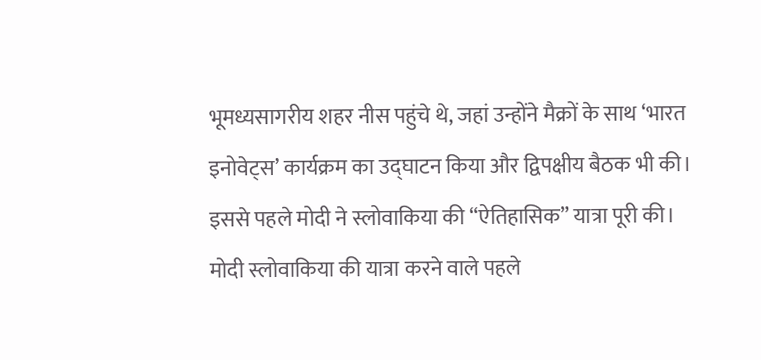भूमध्यसागरीय शहर नीस पहुंचे थे, जहां उन्होंने मैक्रों के साथ ‘भारत इनोवेट्स’ कार्यक्रम का उद्घाटन किया और द्विपक्षीय बैठक भी की। इससे पहले मोदी ने स्लोवाकिया की “ऐतिहासिक” यात्रा पूरी की। मोदी स्लोवाकिया की यात्रा करने वाले पहले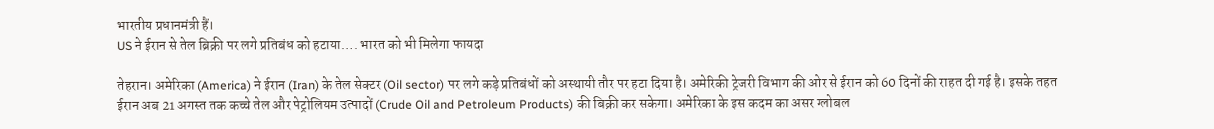भारतीय प्रधानमंत्री हैं।
US ने ईरान से तेल ब्रिक्री पर लगे प्रतिबंध को हटाया…. भारत को भी मिलेगा फायदा

तेहरान। अमेरिका (America) ने ईरान (Iran) के तेल सेक्टर (Oil sector) पर लगे कड़े प्रतिबंधों को अस्थायी तौर पर हटा दिया है। अमेरिकी ट्रेजरी विभाग की ओर से ईरान को 60 दिनों की राहत दी गई है। इसके तहत ईरान अब 21 अगस्त तक कच्चे तेल और पेट्रोलियम उत्पादों (Crude Oil and Petroleum Products) की बिक्री कर सकेगा। अमेरिका के इस कदम का असर ग्लोबल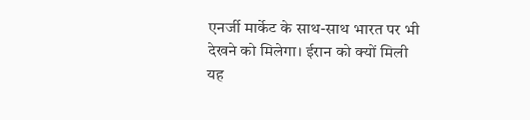एनर्जी मार्केट के साथ-साथ भारत पर भी देखने को मिलेगा। ईरान को क्यों मिली यह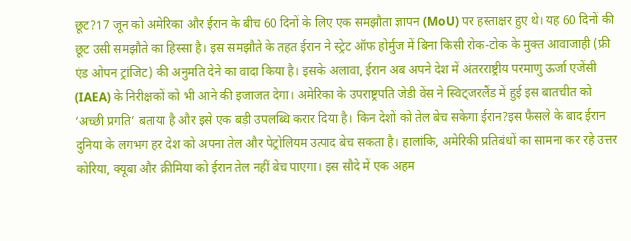छूट?17 जून को अमेरिका और ईरान के बीच 60 दिनों के लिए एक समझौता ज्ञापन (MoU) पर हस्ताक्षर हुए थे। यह 60 दिनों की छूट उसी समझौते का हिस्सा है। इस समझौते के तहत ईरान ने स्ट्रेट ऑफ होर्मुज में बिना किसी रोक-टोक के मुक्त आवाजाही (फ्री एंड ओपन ट्रांजिट) की अनुमति देने का वादा किया है। इसके अलावा, ईरान अब अपने देश में अंतरराष्ट्रीय परमाणु ऊर्जा एजेंसी (IAEA) के निरीक्षकों को भी आने की इजाजत देगा। अमेरिका के उपराष्ट्रपति जेडी वेंस ने स्विट्जरलैंड में हुई इस बातचीत को ‘अच्छी प्रगति’ बताया है और इसे एक बड़ी उपलब्धि करार दिया है। किन देशों को तेल बेच सकेगा ईरान?इस फैसले के बाद ईरान दुनिया के लगभग हर देश को अपना तेल और पेट्रोलियम उत्पाद बेच सकता है। हालांकि, अमेरिकी प्रतिबंधों का सामना कर रहे उत्तर कोरिया, क्यूबा और क्रीमिया को ईरान तेल नहीं बेच पाएगा। इस सौदे में एक अहम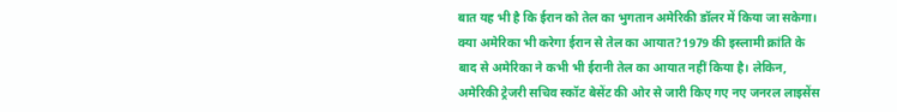बात यह भी है कि ईरान को तेल का भुगतान अमेरिकी डॉलर में किया जा सकेगा। क्या अमेरिका भी करेगा ईरान से तेल का आयात?1979 की इस्लामी क्रांति के बाद से अमेरिका ने कभी भी ईरानी तेल का आयात नहीं किया है। लेकिन, अमेरिकी ट्रेजरी सचिव स्कॉट बेसेंट की ओर से जारी किए गए नए जनरल लाइसेंस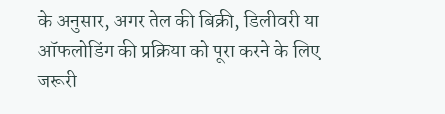के अनुसार, अगर तेल की बिक्री, डिलीवरी या ऑफलोडिंग की प्रक्रिया को पूरा करने के लिए जरूरी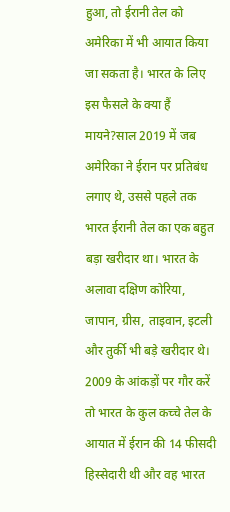हुआ, तो ईरानी तेल को अमेरिका में भी आयात किया जा सकता है। भारत के लिए इस फैसले के क्या हैं मायने?साल 2019 में जब अमेरिका ने ईरान पर प्रतिबंध लगाए थे, उससे पहले तक भारत ईरानी तेल का एक बहुत बड़ा खरीदार था। भारत के अलावा दक्षिण कोरिया, जापान, ग्रीस, ताइवान, इटली और तुर्की भी बड़े खरीदार थे। 2009 के आंकड़ों पर गौर करें तो भारत के कुल कच्चे तेल के आयात में ईरान की 14 फीसदी हिस्सेदारी थी और वह भारत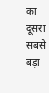का दूसरा सबसे बड़ा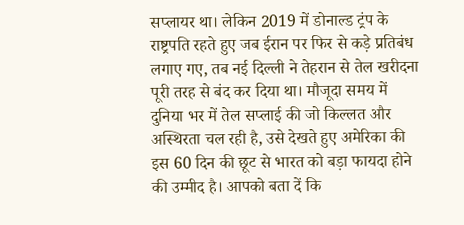सप्लायर था। लेकिन 2019 में डोनाल्ड ट्रंप के राष्ट्रपति रहते हुए जब ईरान पर फिर से कड़े प्रतिबंध लगाए गए, तब नई दिल्ली ने तेहरान से तेल खरीदना पूरी तरह से बंद कर दिया था। मौजूदा समय में दुनिया भर में तेल सप्लाई की जो किल्लत और अस्थिरता चल रही है, उसे देखते हुए अमेरिका की इस 60 दिन की छूट से भारत को बड़ा फायदा होने की उम्मीद है। आपको बता दें कि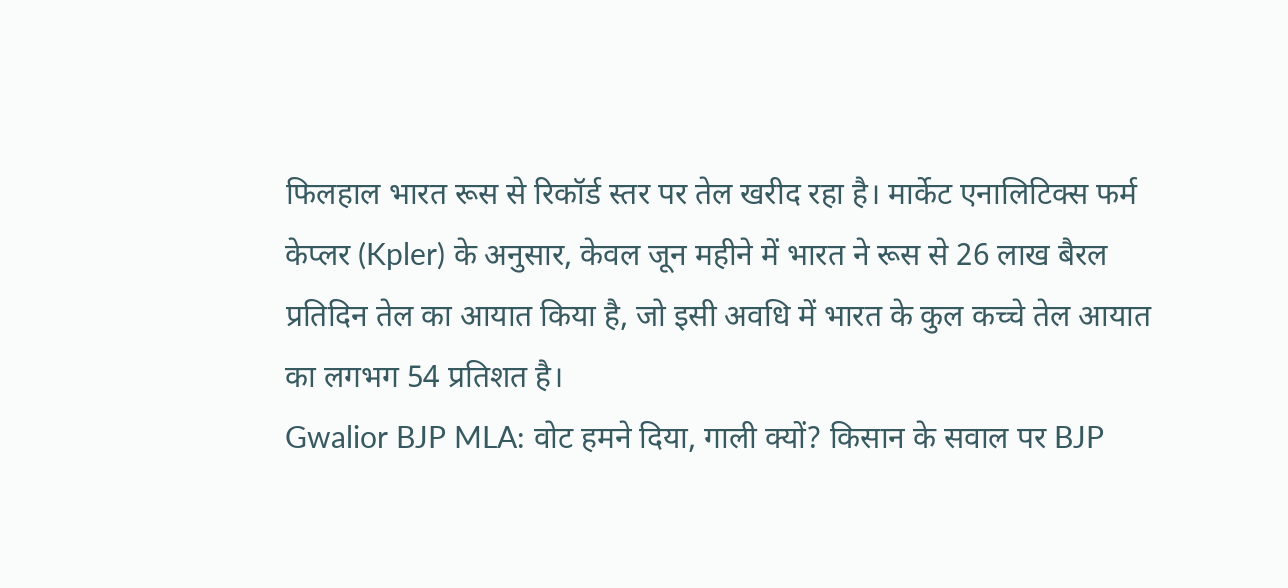फिलहाल भारत रूस से रिकॉर्ड स्तर पर तेल खरीद रहा है। मार्केट एनालिटिक्स फर्म केप्लर (Kpler) के अनुसार, केवल जून महीने में भारत ने रूस से 26 लाख बैरल प्रतिदिन तेल का आयात किया है, जो इसी अवधि में भारत के कुल कच्चे तेल आयात का लगभग 54 प्रतिशत है।
Gwalior BJP MLA: वोट हमने दिया, गाली क्यों? किसान के सवाल पर BJP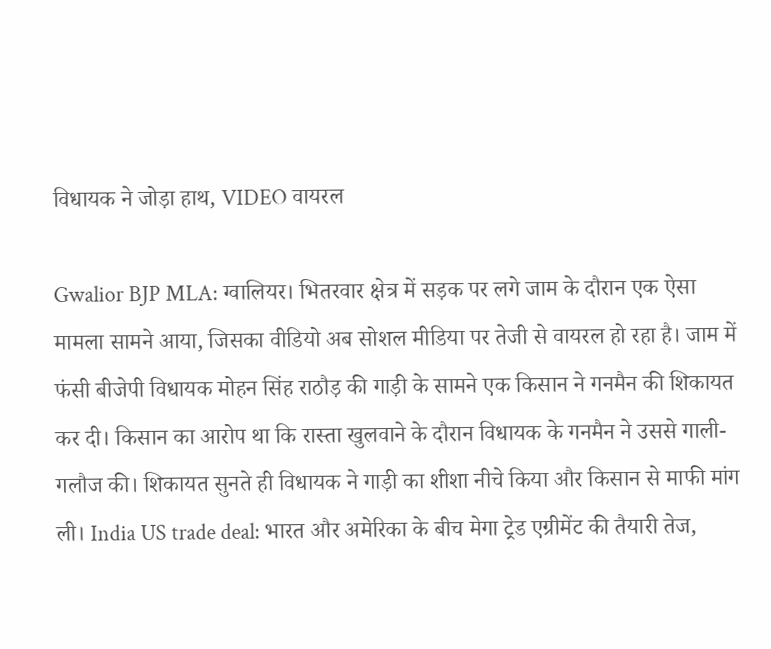विधायक ने जोड़ा हाथ, VIDEO वायरल

Gwalior BJP MLA: ग्वालियर। भितरवार क्षेत्र में सड़क पर लगे जाम के दौरान एक ऐसा मामला सामने आया, जिसका वीडियो अब सोशल मीडिया पर तेजी से वायरल हो रहा है। जाम में फंसी बीजेपी विधायक मोहन सिंह राठौड़ की गाड़ी के सामने एक किसान ने गनमैन की शिकायत कर दी। किसान का आरोप था कि रास्ता खुलवाने के दौरान विधायक के गनमैन ने उससे गाली-गलौज की। शिकायत सुनते ही विधायक ने गाड़ी का शीशा नीचे किया और किसान से माफी मांग ली। India US trade deal: भारत और अमेरिका के बीच मेगा ट्रेड एग्रीमेंट की तैयारी तेज,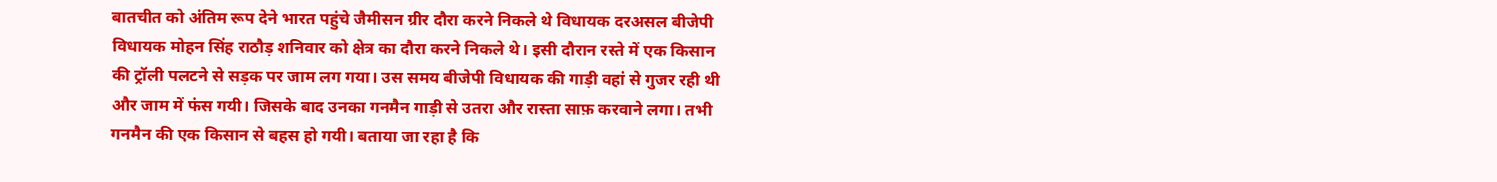बातचीत को अंतिम रूप देने भारत पहुंचे जैमीसन ग्रीर दौरा करने निकले थे विधायक दरअसल बीजेपी विधायक मोहन सिंह राठौड़ शनिवार को क्षेत्र का दौरा करने निकले थे। इसी दौरान रस्ते में एक किसान की ट्रॉली पलटने से सड़क पर जाम लग गया। उस समय बीजेपी विधायक की गाड़ी वहां से गुजर रही थी और जाम में फंस गयी। जिसके बाद उनका गनमैन गाड़ी से उतरा और रास्ता साफ़ करवाने लगा। तभी गनमैन की एक किसान से बहस हो गयी। बताया जा रहा है कि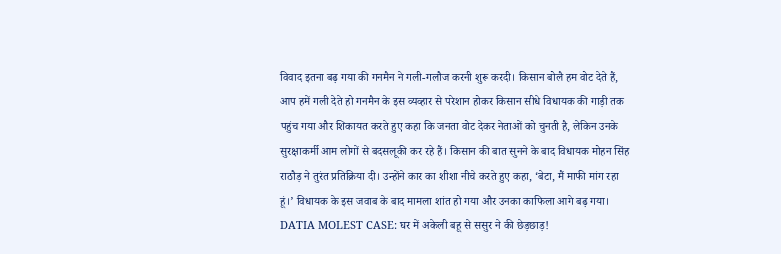विवाद इतना बढ़ गया की गनमैन ने गली-गलौज करनी शुरू करदी। किसान बोलै हम वोट देते हैं, आप हमें गली देते हो गनमैन के इस व्यव्हार से परेशान होकर किसान सीधे विधायक की गाड़ी तक पहुंच गया और शिकायत करते हुए कहा कि जनता वोट देकर नेताओं को चुनती है, लेकिन उनके सुरक्षाकर्मी आम लोगों से बदसलूकी कर रहे हैं। किसान की बात सुनने के बाद विधायक मोहन सिंह राठौड़ ने तुरंत प्रतिक्रिया दी। उन्होंने कार का शीशा नीचे करते हुए कहा, ‘बेटा, मैं माफी मांग रहा हूं।’ विधायक के इस जवाब के बाद मामला शांत हो गया और उनका काफिला आगे बढ़ गया। DATIA MOLEST CASE: घर में अकेली बहू से ससुर ने की छेड़छाड़!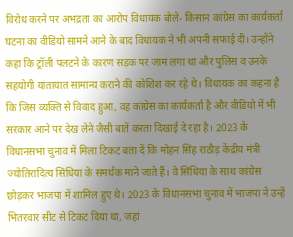विरोध करने पर अभद्रता का आरोप विधायक बोले- किसान कांग्रेस का कार्यकर्ता घटना का वीडियो सामने आने के बाद विधायक ने भी अपनी सफाई दी। उन्होंने कहा कि ट्रॉली पलटने के कारण सड़क पर जाम लगा था और पुलिस व उनके सहयोगी यातायात सामान्य कराने की कोशिश कर रहे थे। विधायक का कहना है कि जिस व्यक्ति से विवाद हुआ, वह कांग्रेस का कार्यकर्ता है और वीडियो में भी सरकार आने पर देख लेने जैसी बातें करता दिखाई दे रहा है। 2023 के विधानसभा चुनाव में मिला टिकट बता दें कि मोहन सिंह राठौड़ केंद्रीय मंत्री ज्योतिरादित्य सिंधिया के समर्थक माने जाते हैं। वे सिंधिया के साथ कांग्रेस छोड़कर भाजपा में शामिल हुए थे। 2023 के विधानसभा चुनाव में भाजपा ने उन्हें भितरवार सीट से टिकट दिया था, जहां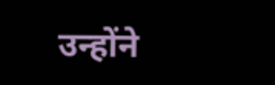उन्होंने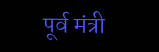पूर्व मंत्री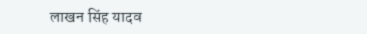लाखन सिंह यादव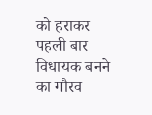को हराकर पहली बार विधायक बनने का गौरव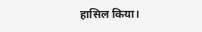हासिल किया।